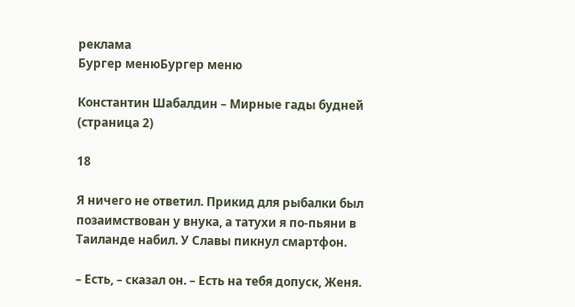реклама
Бургер менюБургер меню

Константин Шабалдин – Мирные гады будней (страница 2)

18

Я ничего не ответил. Прикид для рыбалки был позаимствован у внука, а татухи я по-пьяни в Таиланде набил. У Славы пикнул смартфон.

– Есть, – сказал он. – Есть на тебя допуск, Женя.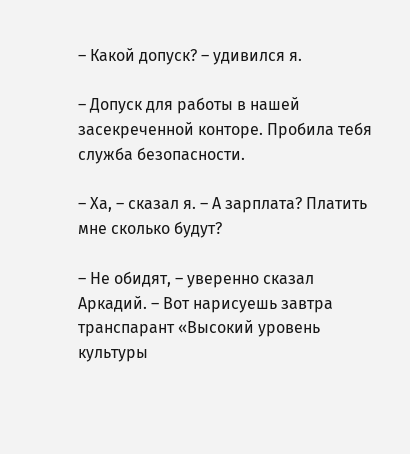– Какой допуск? – удивился я.

– Допуск для работы в нашей засекреченной конторе. Пробила тебя служба безопасности.

– Ха, – сказал я. – А зарплата? Платить мне сколько будут?

– Не обидят, – уверенно сказал Аркадий. – Вот нарисуешь завтра транспарант «Высокий уровень культуры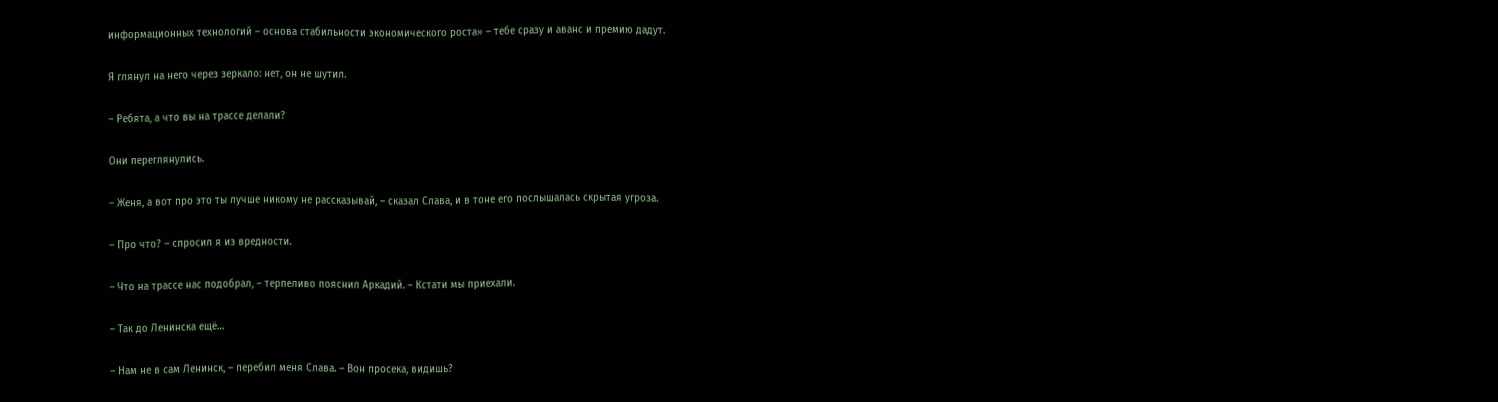информационных технологий – основа стабильности экономического роста» – тебе сразу и аванс и премию дадут.

Я глянул на него через зеркало: нет, он не шутил.

– Ребята, а что вы на трассе делали?

Они переглянулись.

– Женя, а вот про это ты лучше никому не рассказывай, – сказал Слава, и в тоне его послышалась скрытая угроза.

– Про что? – спросил я из вредности.

– Что на трассе нас подобрал, – терпеливо пояснил Аркадий. – Кстати мы приехали.

– Так до Ленинска ещё…

– Нам не в сам Ленинск, – перебил меня Слава. – Вон просека, видишь?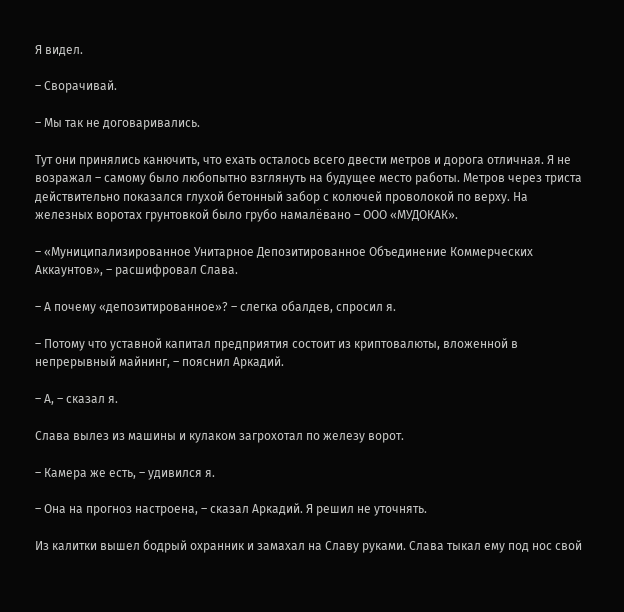Я видел.

– Сворачивай.

– Мы так не договаривались.

Тут они принялись канючить, что ехать осталось всего двести метров и дорога отличная. Я не возражал – самому было любопытно взглянуть на будущее место работы. Метров через триста действительно показался глухой бетонный забор с колючей проволокой по верху. На железных воротах грунтовкой было грубо намалёвано – ООО «МУДОКАК».

– «Муниципализированное Унитарное Депозитированное Объединение Коммерческих Аккаунтов», – расшифровал Слава.

– А почему «депозитированное»? – слегка обалдев, спросил я.

– Потому что уставной капитал предприятия состоит из криптовалюты, вложенной в непрерывный майнинг, – пояснил Аркадий.

– А, – сказал я.

Слава вылез из машины и кулаком загрохотал по железу ворот.

– Камера же есть, – удивился я.

– Она на прогноз настроена, – сказал Аркадий. Я решил не уточнять.

Из калитки вышел бодрый охранник и замахал на Славу руками. Слава тыкал ему под нос свой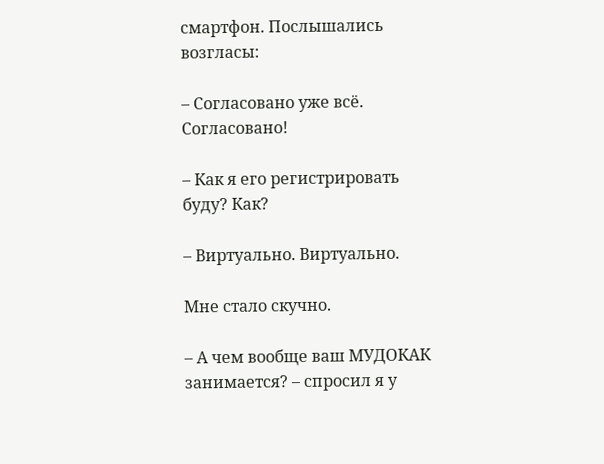смартфон. Послышались возгласы:

– Согласовано уже всё. Согласовано!

– Как я его регистрировать буду? Как?

– Виртуально. Виртуально.

Мне стало скучно.

– А чем вообще ваш МУДОКАК занимается? – спросил я у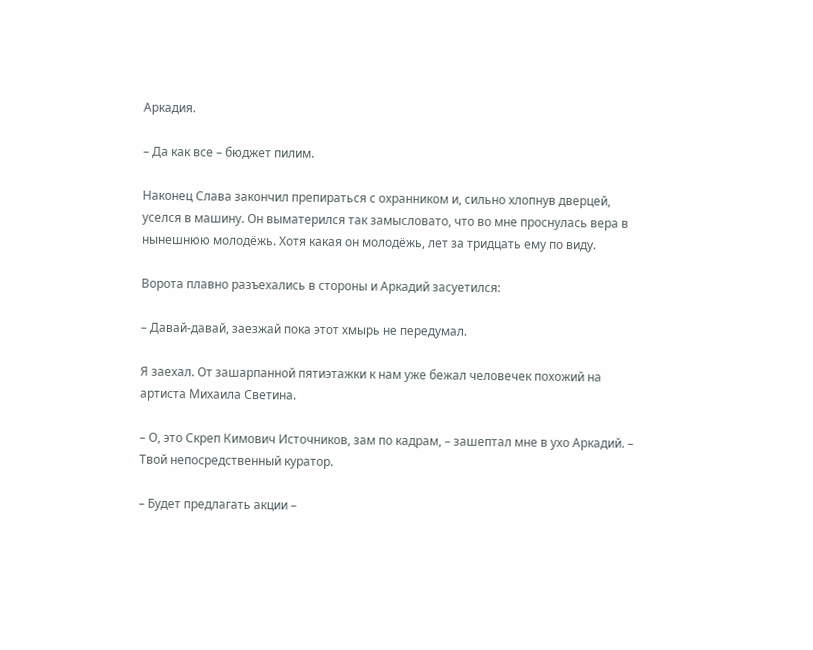Аркадия.

– Да как все – бюджет пилим.

Наконец Слава закончил препираться с охранником и, сильно хлопнув дверцей, уселся в машину. Он выматерился так замысловато, что во мне проснулась вера в нынешнюю молодёжь. Хотя какая он молодёжь, лет за тридцать ему по виду.

Ворота плавно разъехались в стороны и Аркадий засуетился:

– Давай-давай, заезжай пока этот хмырь не передумал.

Я заехал. От зашарпанной пятиэтажки к нам уже бежал человечек похожий на артиста Михаила Светина.

– О, это Скреп Кимович Источников, зам по кадрам, – зашептал мне в ухо Аркадий. – Твой непосредственный куратор.

– Будет предлагать акции –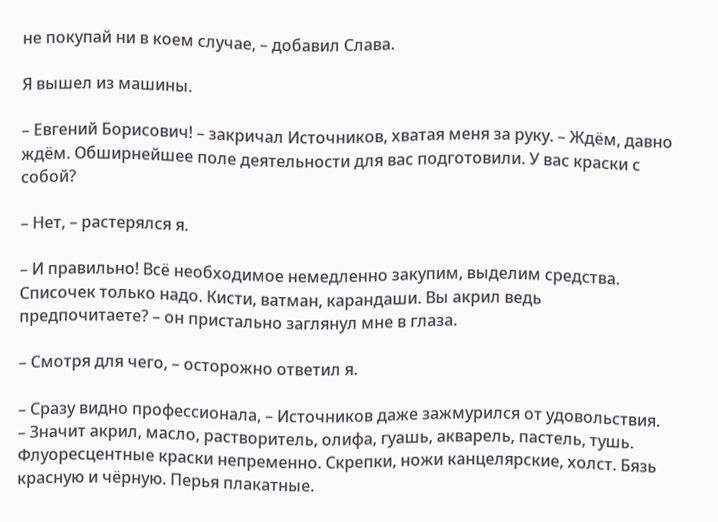не покупай ни в коем случае, – добавил Слава.

Я вышел из машины.

– Евгений Борисович! – закричал Источников, хватая меня за руку. – Ждём, давно ждём. Обширнейшее поле деятельности для вас подготовили. У вас краски с собой?

– Нет, – растерялся я.

– И правильно! Всё необходимое немедленно закупим, выделим средства. Списочек только надо. Кисти, ватман, карандаши. Вы акрил ведь предпочитаете? – он пристально заглянул мне в глаза.

– Смотря для чего, – осторожно ответил я.

– Сразу видно профессионала, – Источников даже зажмурился от удовольствия. – Значит акрил, масло, растворитель, олифа, гуашь, акварель, пастель, тушь. Флуоресцентные краски непременно. Скрепки, ножи канцелярские, холст. Бязь красную и чёрную. Перья плакатные.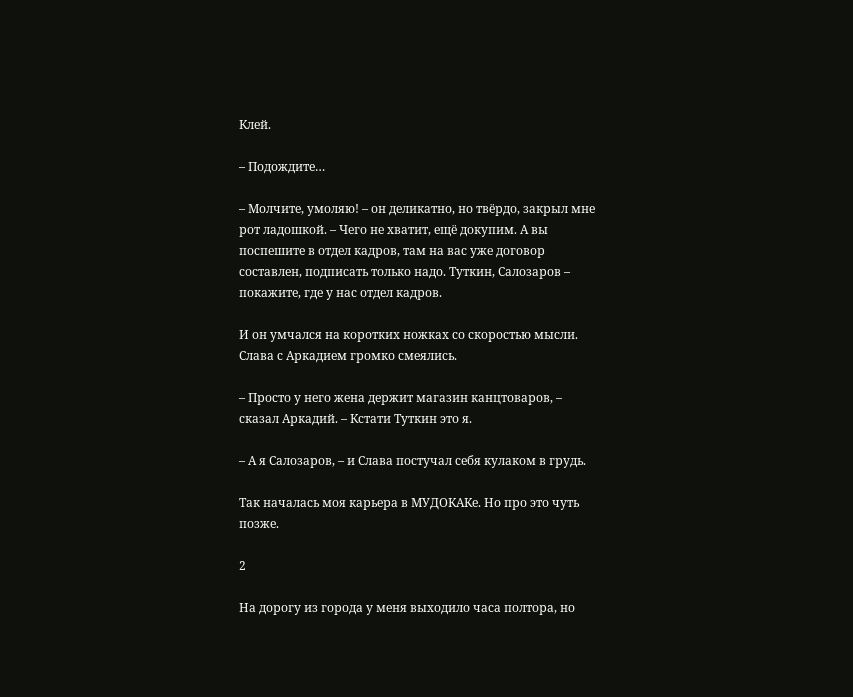Клей.

– Подождите…

– Молчите, умоляю! – он деликатно, но твёрдо, закрыл мне рот ладошкой. – Чего не хватит, ещё докупим. А вы поспешите в отдел кадров, там на вас уже договор составлен, подписать только надо. Туткин, Салозаров – покажите, где у нас отдел кадров.

И он умчался на коротких ножках со скоростью мысли. Слава с Аркадием громко смеялись.

– Просто у него жена держит магазин канцтоваров, – сказал Аркадий. – Кстати Туткин это я.

– А я Салозаров, – и Слава постучал себя кулаком в грудь.

Так началась моя карьера в МУДОКАКе. Но про это чуть позже.

2

На дорогу из города у меня выходило часа полтора, но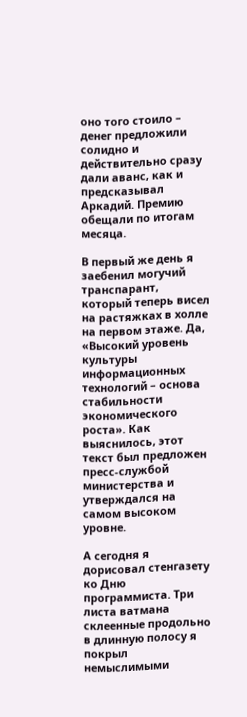оно того стоило – денег предложили солидно и действительно сразу дали аванс, как и предсказывал Аркадий. Премию обещали по итогам месяца.

В первый же день я заебенил могучий транспарант, который теперь висел на растяжках в холле на первом этаже. Да, «Высокий уровень культуры информационных технологий – основа стабильности экономического роста». Как выяснилось, этот текст был предложен пресс-службой министерства и утверждался на самом высоком уровне.

А сегодня я дорисовал стенгазету ко Дню программиста. Три листа ватмана склеенные продольно в длинную полосу я покрыл немыслимыми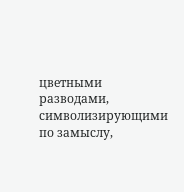цветными разводами, символизирующими по замыслу,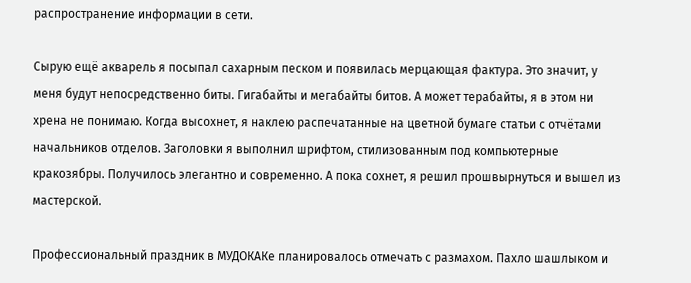распространение информации в сети.

Сырую ещё акварель я посыпал сахарным песком и появилась мерцающая фактура. Это значит, у меня будут непосредственно биты. Гигабайты и мегабайты битов. А может терабайты, я в этом ни хрена не понимаю. Когда высохнет, я наклею распечатанные на цветной бумаге статьи с отчётами начальников отделов. Заголовки я выполнил шрифтом, стилизованным под компьютерные кракозябры. Получилось элегантно и современно. А пока сохнет, я решил прошвырнуться и вышел из мастерской.

Профессиональный праздник в МУДОКАКе планировалось отмечать с размахом. Пахло шашлыком и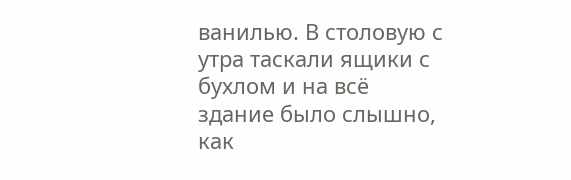ванилью. В столовую с утра таскали ящики с бухлом и на всё здание было слышно, как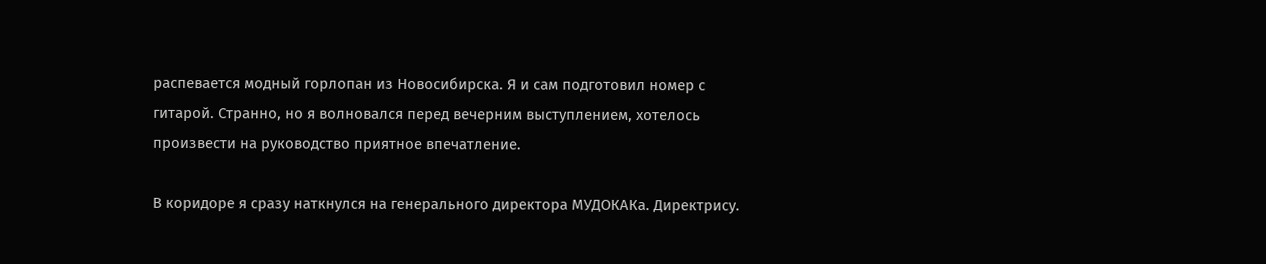распевается модный горлопан из Новосибирска. Я и сам подготовил номер с гитарой. Странно, но я волновался перед вечерним выступлением, хотелось произвести на руководство приятное впечатление.

В коридоре я сразу наткнулся на генерального директора МУДОКАКа. Директрису.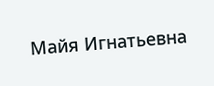Майя Игнатьевна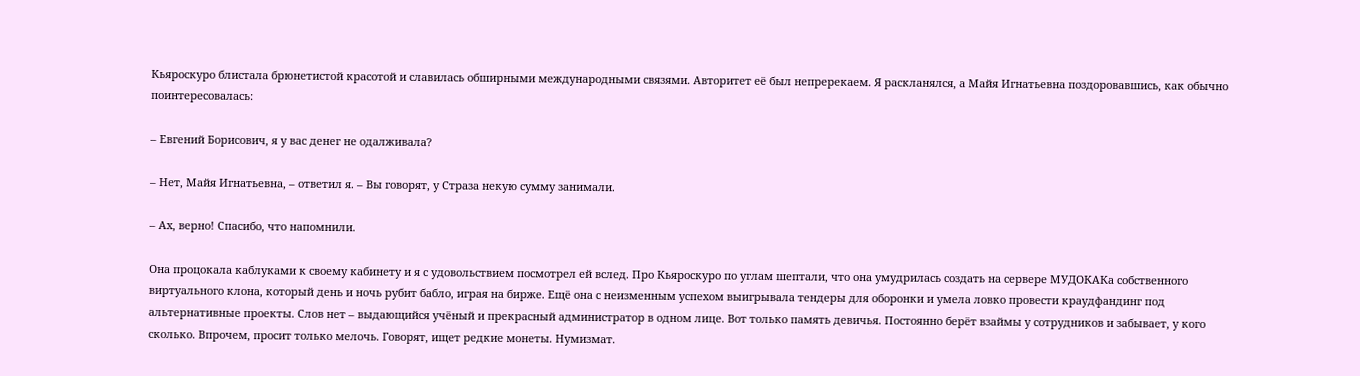Кьяроскуро блистала брюнетистой красотой и славилась обширными международными связями. Авторитет её был непререкаем. Я раскланялся, а Майя Игнатьевна поздоровавшись, как обычно поинтересовалась:

– Евгений Борисович, я у вас денег не одалживала?

– Нет, Майя Игнатьевна, – ответил я. – Вы говорят, у Страза некую сумму занимали.

– Ах, верно! Спасибо, что напомнили.

Она процокала каблуками к своему кабинету и я с удовольствием посмотрел ей вслед. Про Кьяроскуро по углам шептали, что она умудрилась создать на сервере МУДОКАКа собственного виртуального клона, который день и ночь рубит бабло, играя на бирже. Ещё она с неизменным успехом выигрывала тендеры для оборонки и умела ловко провести краудфандинг под альтернативные проекты. Слов нет – выдающийся учёный и прекрасный администратор в одном лице. Вот только память девичья. Постоянно берёт взаймы у сотрудников и забывает, у кого сколько. Впрочем, просит только мелочь. Говорят, ищет редкие монеты. Нумизмат.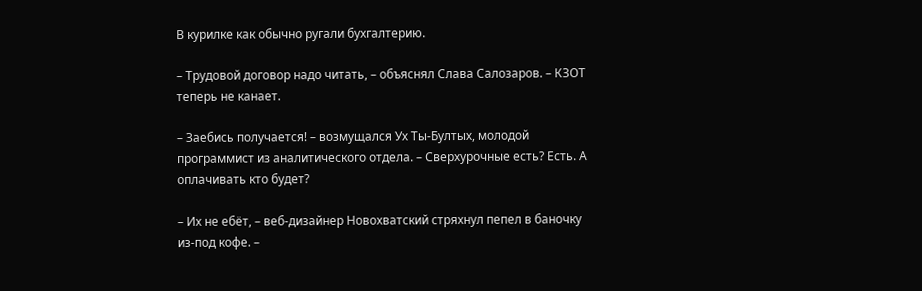В курилке как обычно ругали бухгалтерию.

– Трудовой договор надо читать, – объяснял Слава Салозаров. – КЗОТ теперь не канает.

– Заебись получается! – возмущался Ух Ты-Бултых, молодой программист из аналитического отдела. – Сверхурочные есть? Есть. А оплачивать кто будет?

– Их не ебёт, – веб-дизайнер Новохватский стряхнул пепел в баночку из-под кофе. –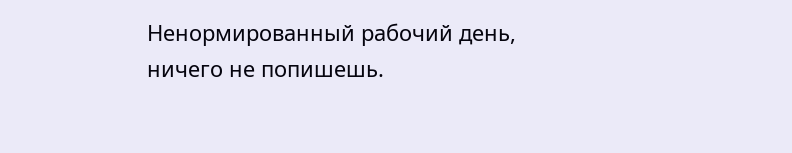Ненормированный рабочий день, ничего не попишешь.